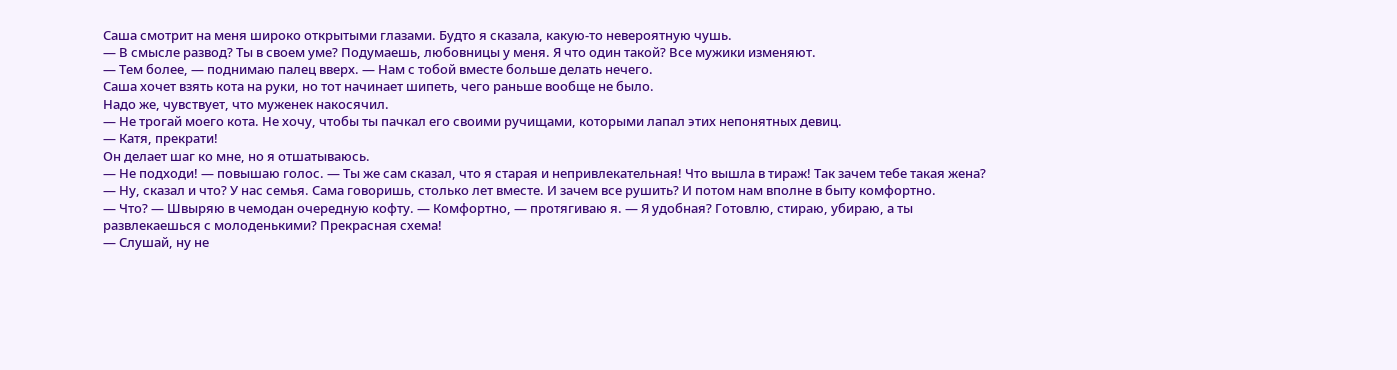Саша смотрит на меня широко открытыми глазами. Будто я сказала, какую-то невероятную чушь.
— В смысле развод? Ты в своем уме? Подумаешь, любовницы у меня. Я что один такой? Все мужики изменяют.
— Тем более, — поднимаю палец вверх. — Нам с тобой вместе больше делать нечего.
Саша хочет взять кота на руки, но тот начинает шипеть, чего раньше вообще не было.
Надо же, чувствует, что муженек накосячил.
— Не трогай моего кота. Не хочу, чтобы ты пачкал его своими ручищами, которыми лапал этих непонятных девиц.
— Катя, прекрати!
Он делает шаг ко мне, но я отшатываюсь.
— Не подходи! — повышаю голос. — Ты же сам сказал, что я старая и непривлекательная! Что вышла в тираж! Так зачем тебе такая жена?
— Ну, сказал и что? У нас семья. Сама говоришь, столько лет вместе. И зачем все рушить? И потом нам вполне в быту комфортно.
— Что? — Швыряю в чемодан очередную кофту. — Комфортно, — протягиваю я. — Я удобная? Готовлю, стираю, убираю, а ты развлекаешься с молоденькими? Прекрасная схема!
— Слушай, ну не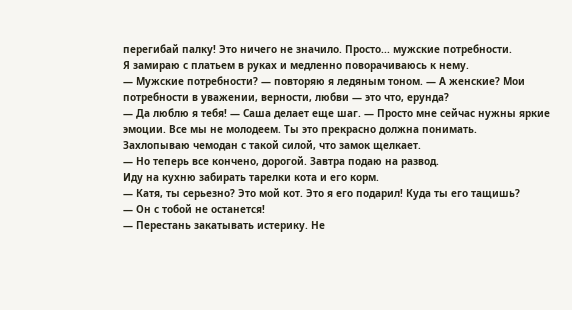перегибай палку! Это ничего не значило. Просто... мужские потребности.
Я замираю с платьем в руках и медленно поворачиваюсь к нему.
— Мужские потребности? — повторяю я ледяным тоном. — А женские? Мои потребности в уважении, верности, любви — это что, ерунда?
— Да люблю я тебя! — Саша делает еще шаг. — Просто мне сейчас нужны яркие эмоции. Все мы не молодеем. Ты это прекрасно должна понимать.
Захлопываю чемодан с такой силой, что замок щелкает.
— Но теперь все кончено, дорогой. Завтра подаю на развод.
Иду на кухню забирать тарелки кота и его корм.
— Катя, ты серьезно? Это мой кот. Это я его подарил! Куда ты его тащишь?
— Он с тобой не останется!
— Перестань закатывать истерику. Не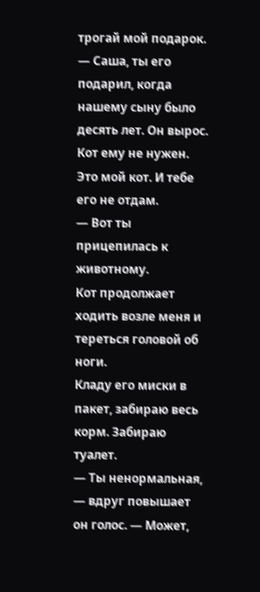трогай мой подарок.
— Саша, ты его подарил, когда нашему сыну было десять лет. Он вырос. Кот ему не нужен. Это мой кот. И тебе его не отдам.
— Вот ты прицепилась к животному.
Кот продолжает ходить возле меня и тереться головой об ноги.
Кладу его миски в пакет, забираю весь корм. Забираю туалет.
— Ты ненормальная, — вдруг повышает он голос. — Может,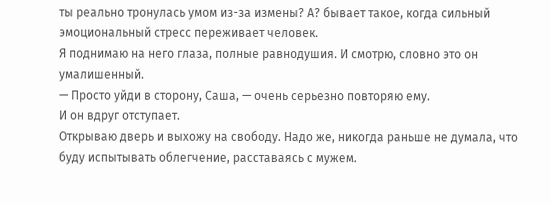ты реально тронулась умом из-за измены? А? бывает такое, когда сильный эмоциональный стресс переживает человек.
Я поднимаю на него глаза, полные равнодушия. И смотрю, словно это он умалишенный.
— Просто уйди в сторону, Саша, — очень серьезно повторяю ему.
И он вдруг отступает.
Открываю дверь и выхожу на свободу. Надо же, никогда раньше не думала, что буду испытывать облегчение, расставаясь с мужем.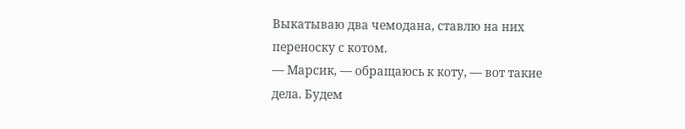Выкатываю два чемодана, ставлю на них переноску с котом.
— Марсик, — обращаюсь к коту, — вот такие дела. Будем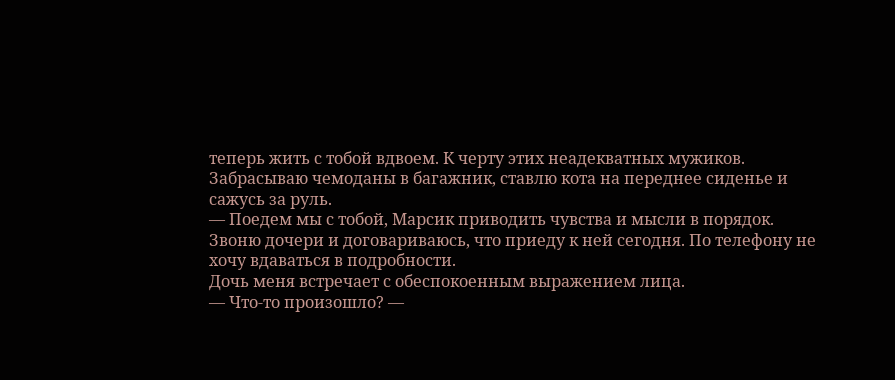теперь жить с тобой вдвоем. К черту этих неадекватных мужиков.
Забрасываю чемоданы в багажник, ставлю кота на переднее сиденье и сажусь за руль.
— Поедем мы с тобой, Марсик приводить чувства и мысли в порядок.
Звоню дочери и договариваюсь, что приеду к ней сегодня. По телефону не хочу вдаваться в подробности.
Дочь меня встречает с обеспокоенным выражением лица.
— Что-то произошло? —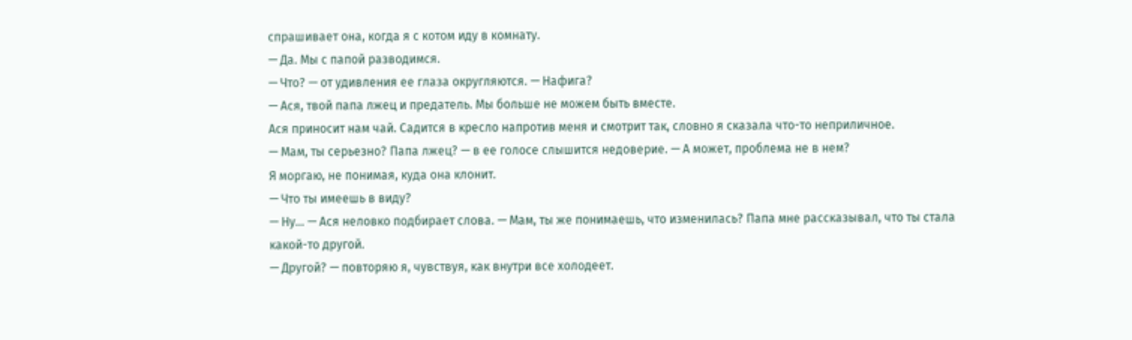спрашивает она, когда я с котом иду в комнату.
— Да. Мы с папой разводимся.
— Что? — от удивления ее глаза округляются. — Нафига?
— Ася, твой папа лжец и предатель. Мы больше не можем быть вместе.
Ася приносит нам чай. Садится в кресло напротив меня и смотрит так, словно я сказала что-то неприличное.
— Мам, ты серьезно? Папа лжец? — в ее голосе слышится недоверие. — А может, проблема не в нем?
Я моргаю, не понимая, куда она клонит.
— Что ты имеешь в виду?
— Ну... — Ася неловко подбирает слова. — Мам, ты же понимаешь, что изменилась? Папа мне рассказывал, что ты стала какой-то другой.
— Другой? — повторяю я, чувствуя, как внутри все холодеет.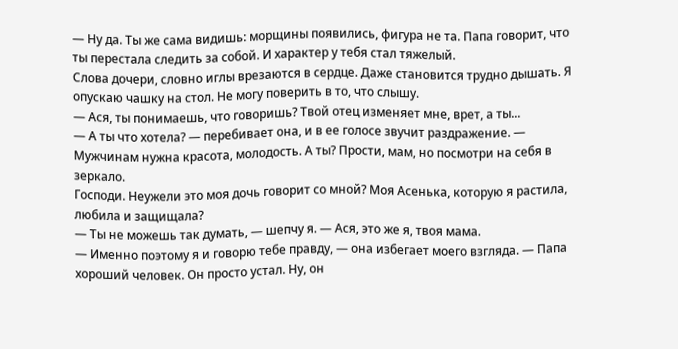— Ну да. Ты же сама видишь: морщины появились, фигура не та. Папа говорит, что ты перестала следить за собой. И характер у тебя стал тяжелый.
Слова дочери, словно иглы врезаются в сердце. Даже становится трудно дышать. Я опускаю чашку на стол. Не могу поверить в то, что слышу.
— Ася, ты понимаешь, что говоришь? Твой отец изменяет мне, врет, а ты...
— А ты что хотела? — перебивает она, и в ее голосе звучит раздражение. — Мужчинам нужна красота, молодость. А ты? Прости, мам, но посмотри на себя в зеркало.
Господи. Неужели это моя дочь говорит со мной? Моя Асенька, которую я растила, любила и защищала?
— Ты не можешь так думать, — шепчу я. — Ася, это же я, твоя мама.
— Именно поэтому я и говорю тебе правду, — она избегает моего взгляда. — Папа хороший человек. Он просто устал. Ну, он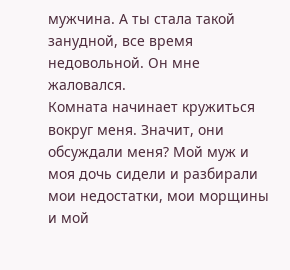мужчина. А ты стала такой занудной, все время недовольной. Он мне жаловался.
Комната начинает кружиться вокруг меня. Значит, они обсуждали меня? Мой муж и моя дочь сидели и разбирали мои недостатки, мои морщины и мой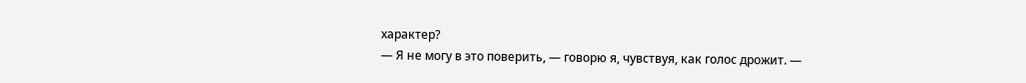характер?
— Я не могу в это поверить, — говорю я, чувствуя, как голос дрожит. —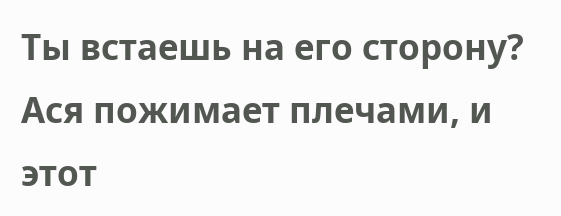Ты встаешь на его сторону?
Ася пожимает плечами, и этот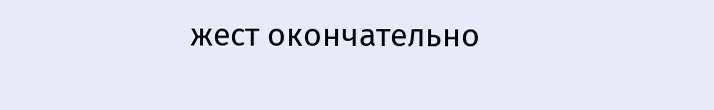жест окончательно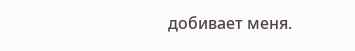добивает меня.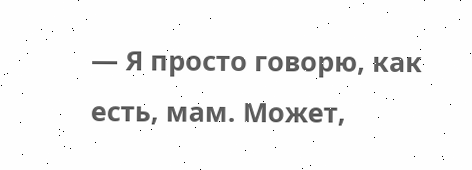— Я просто говорю, как есть, мам. Может,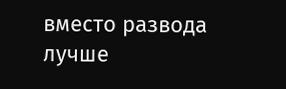вместо развода лучше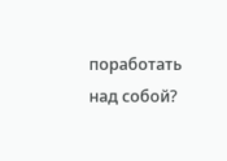поработать над собой?